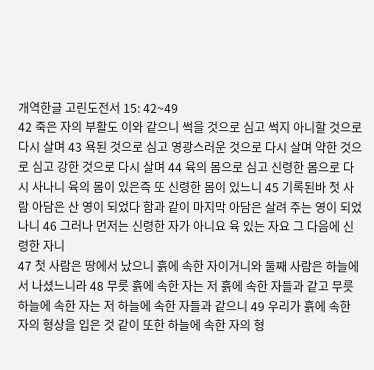개역한글 고린도전서 15: 42~49
42 죽은 자의 부활도 이와 같으니 썩을 것으로 심고 썩지 아니할 것으로 다시 살며 43 욕된 것으로 심고 영광스러운 것으로 다시 살며 약한 것으로 심고 강한 것으로 다시 살며 44 육의 몸으로 심고 신령한 몸으로 다시 사나니 육의 몸이 있은즉 또 신령한 몸이 있느니 45 기록된바 첫 사람 아담은 산 영이 되었다 함과 같이 마지막 아담은 살려 주는 영이 되었나니 46 그러나 먼저는 신령한 자가 아니요 육 있는 자요 그 다음에 신령한 자니
47 첫 사람은 땅에서 났으니 흙에 속한 자이거니와 둘째 사람은 하늘에서 나셨느니라 48 무릇 흙에 속한 자는 저 흙에 속한 자들과 같고 무릇 하늘에 속한 자는 저 하늘에 속한 자들과 같으니 49 우리가 흙에 속한 자의 형상을 입은 것 같이 또한 하늘에 속한 자의 형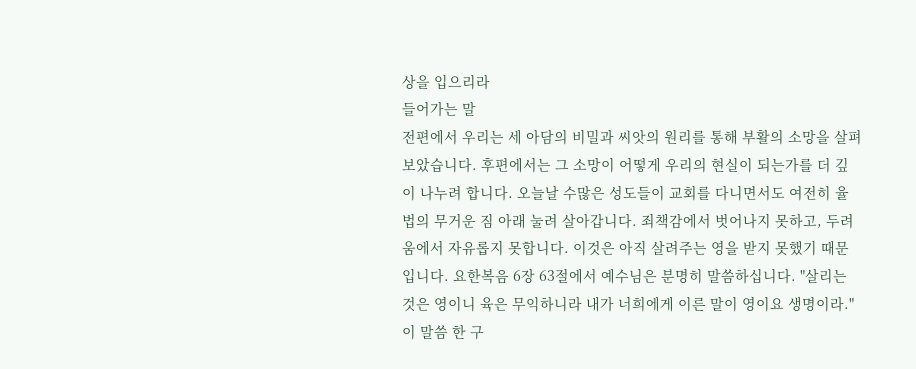상을 입으리라
들어가는 말
전편에서 우리는 세 아담의 비밀과 씨앗의 원리를 통해 부활의 소망을 살펴보았습니다. 후편에서는 그 소망이 어떻게 우리의 현실이 되는가를 더 깊이 나누려 합니다. 오늘날 수많은 성도들이 교회를 다니면서도 여전히 율법의 무거운 짐 아래 눌려 살아갑니다. 죄책감에서 벗어나지 못하고, 두려움에서 자유롭지 못합니다. 이것은 아직 살려주는 영을 받지 못했기 때문입니다. 요한복음 6장 63절에서 예수님은 분명히 말씀하십니다. "살리는 것은 영이니 육은 무익하니라 내가 너희에게 이른 말이 영이요 생명이라." 이 말씀 한 구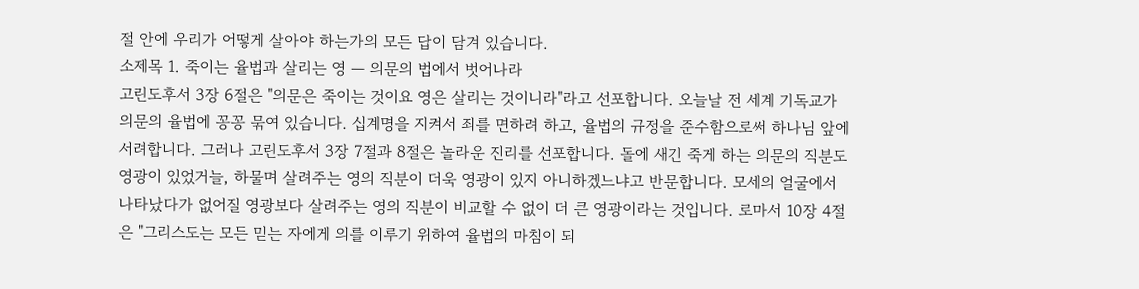절 안에 우리가 어떻게 살아야 하는가의 모든 답이 담겨 있습니다.
소제목 1. 죽이는 율법과 살리는 영 — 의문의 법에서 벗어나라
고린도후서 3장 6절은 "의문은 죽이는 것이요 영은 살리는 것이니라"라고 선포합니다. 오늘날 전 세계 기독교가 의문의 율법에 꽁꽁 묶여 있습니다. 십계명을 지켜서 죄를 면하려 하고, 율법의 규정을 준수함으로써 하나님 앞에 서려합니다. 그러나 고린도후서 3장 7절과 8절은 놀라운 진리를 선포합니다. 돌에 새긴 죽게 하는 의문의 직분도 영광이 있었거늘, 하물며 살려주는 영의 직분이 더욱 영광이 있지 아니하겠느냐고 반문합니다. 모세의 얼굴에서 나타났다가 없어질 영광보다 살려주는 영의 직분이 비교할 수 없이 더 큰 영광이라는 것입니다. 로마서 10장 4절은 "그리스도는 모든 믿는 자에게 의를 이루기 위하여 율법의 마침이 되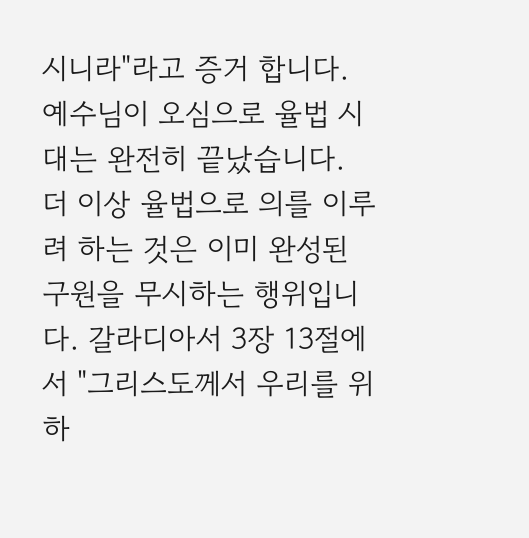시니라"라고 증거 합니다. 예수님이 오심으로 율법 시대는 완전히 끝났습니다.
더 이상 율법으로 의를 이루려 하는 것은 이미 완성된 구원을 무시하는 행위입니다. 갈라디아서 3장 13절에서 "그리스도께서 우리를 위하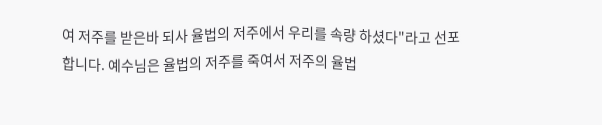여 저주를 받은바 되사 율법의 저주에서 우리를 속량 하셨다"라고 선포합니다. 예수님은 율법의 저주를 죽여서 저주의 율법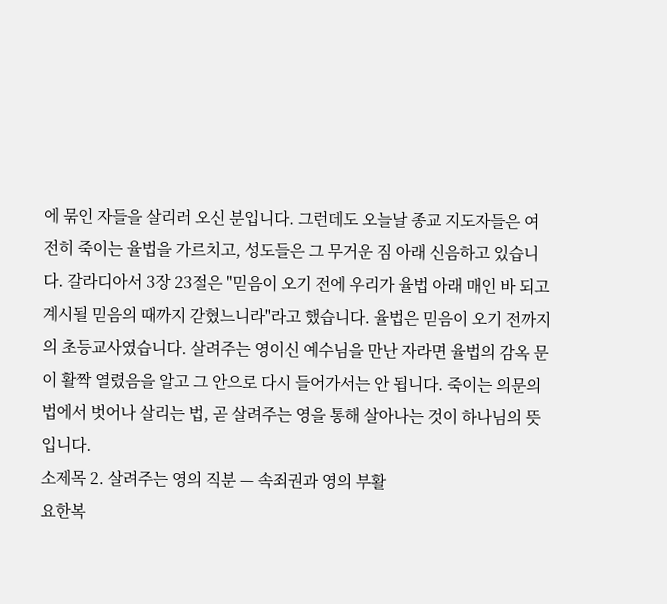에 묶인 자들을 살리러 오신 분입니다. 그런데도 오늘날 종교 지도자들은 여전히 죽이는 율법을 가르치고, 성도들은 그 무거운 짐 아래 신음하고 있습니다. 갈라디아서 3장 23절은 "믿음이 오기 전에 우리가 율법 아래 매인 바 되고 계시될 믿음의 때까지 갇혔느니라"라고 했습니다. 율법은 믿음이 오기 전까지의 초등교사였습니다. 살려주는 영이신 예수님을 만난 자라면 율법의 감옥 문이 활짝 열렸음을 알고 그 안으로 다시 들어가서는 안 됩니다. 죽이는 의문의 법에서 벗어나 살리는 법, 곧 살려주는 영을 통해 살아나는 것이 하나님의 뜻입니다.
소제목 2. 살려주는 영의 직분 — 속죄권과 영의 부활
요한복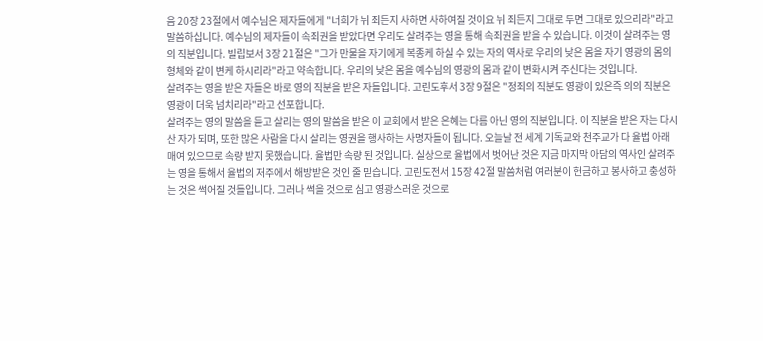음 20장 23절에서 예수님은 제자들에게 "너희가 뉘 죄든지 사하면 사하여질 것이요 뉘 죄든지 그대로 두면 그대로 있으리라"라고 말씀하십니다. 예수님의 제자들이 속죄권을 받았다면 우리도 살려주는 영을 통해 속죄권을 받을 수 있습니다. 이것이 살려주는 영의 직분입니다. 빌립보서 3장 21절은 "그가 만물을 자기에게 복종케 하실 수 있는 자의 역사로 우리의 낮은 몸을 자기 영광의 몸의 형체와 같이 변케 하시리라"라고 약속합니다. 우리의 낮은 몸을 예수님의 영광의 몸과 같이 변화시켜 주신다는 것입니다.
살려주는 영을 받은 자들은 바로 영의 직분을 받은 자들입니다. 고린도후서 3장 9절은 "정죄의 직분도 영광이 있은즉 의의 직분은 영광이 더욱 넘치리라"라고 선포합니다.
살려주는 영의 말씀을 듣고 살리는 영의 말씀을 받은 이 교회에서 받은 은혜는 다름 아닌 영의 직분입니다. 이 직분을 받은 자는 다시 산 자가 되며, 또한 많은 사람을 다시 살리는 영권을 행사하는 사명자들이 됩니다. 오늘날 전 세계 기독교와 천주교가 다 율법 아래 매여 있으므로 속량 받지 못했습니다. 율법만 속량 된 것입니다. 실상으로 율법에서 벗어난 것은 지금 마지막 아담의 역사인 살려주는 영을 통해서 율법의 저주에서 해방받은 것인 줄 믿습니다. 고린도전서 15장 42절 말씀처럼 여러분이 헌금하고 봉사하고 충성하는 것은 썩어질 것들입니다. 그러나 썩을 것으로 심고 영광스러운 것으로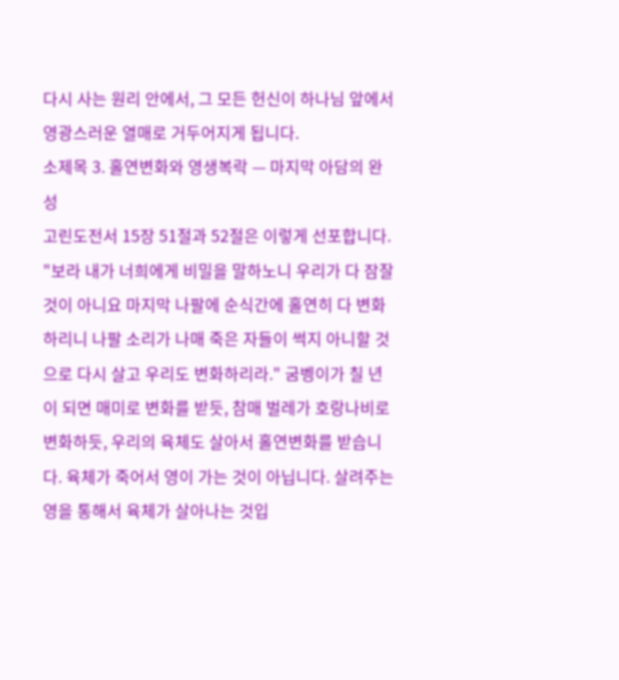다시 사는 원리 안에서, 그 모든 헌신이 하나님 앞에서 영광스러운 열매로 거두어지게 됩니다.
소제목 3. 홀연변화와 영생복락 — 마지막 아담의 완성
고린도전서 15장 51절과 52절은 이렇게 선포합니다. "보라 내가 너희에게 비밀을 말하노니 우리가 다 잠잘 것이 아니요 마지막 나팔에 순식간에 홀연히 다 변화하리니 나팔 소리가 나매 죽은 자들이 썩지 아니할 것으로 다시 살고 우리도 변화하리라." 굼벵이가 칠 년이 되면 매미로 변화를 받듯, 참매 벌레가 호랑나비로 변화하듯, 우리의 육체도 살아서 홀연변화를 받습니다. 육체가 죽어서 영이 가는 것이 아닙니다. 살려주는 영을 통해서 육체가 살아나는 것입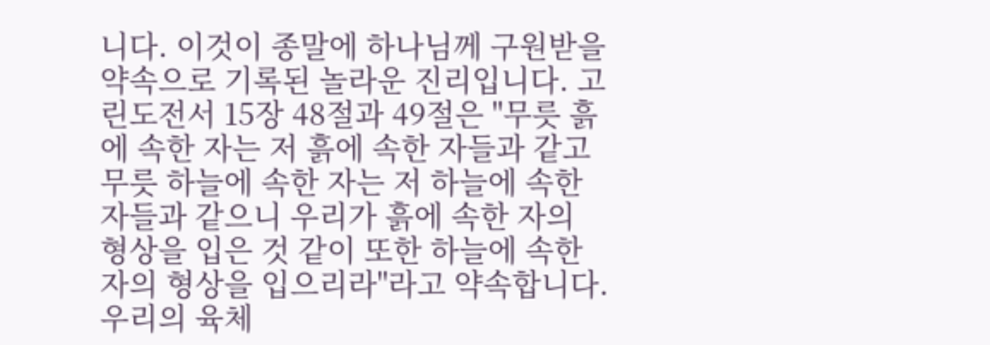니다. 이것이 종말에 하나님께 구원받을 약속으로 기록된 놀라운 진리입니다. 고린도전서 15장 48절과 49절은 "무릇 흙에 속한 자는 저 흙에 속한 자들과 같고 무릇 하늘에 속한 자는 저 하늘에 속한 자들과 같으니 우리가 흙에 속한 자의 형상을 입은 것 같이 또한 하늘에 속한 자의 형상을 입으리라"라고 약속합니다.
우리의 육체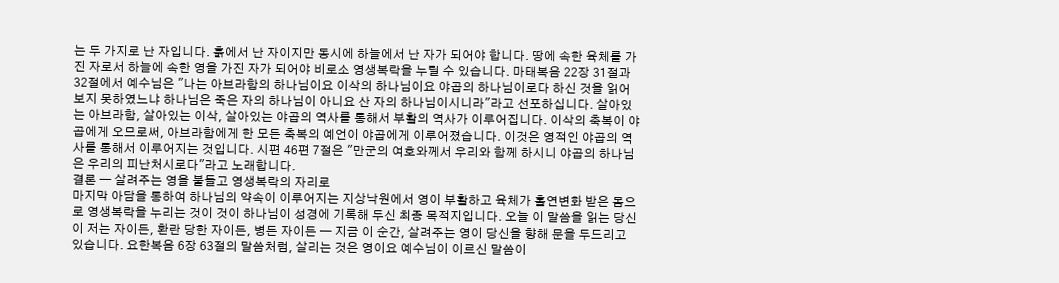는 두 가지로 난 자입니다. 흙에서 난 자이지만 동시에 하늘에서 난 자가 되어야 합니다. 땅에 속한 육체를 가진 자로서 하늘에 속한 영을 가진 자가 되어야 비로소 영생복락을 누릴 수 있습니다. 마태복음 22장 31절과 32절에서 예수님은 "나는 아브라함의 하나님이요 이삭의 하나님이요 야곱의 하나님이로다 하신 것을 읽어 보지 못하였느냐 하나님은 죽은 자의 하나님이 아니요 산 자의 하나님이시니라"라고 선포하십니다. 살아있는 아브라함, 살아있는 이삭, 살아있는 야곱의 역사를 통해서 부활의 역사가 이루어집니다. 이삭의 축복이 야곱에게 오므로써, 아브라함에게 한 모든 축복의 예언이 야곱에게 이루어졌습니다. 이것은 영적인 야곱의 역사를 통해서 이루어지는 것입니다. 시편 46편 7절은 "만군의 여호와께서 우리와 함께 하시니 야곱의 하나님은 우리의 피난처시로다"라고 노래합니다.
결론 — 살려주는 영을 붙들고 영생복락의 자리로
마지막 아담을 통하여 하나님의 약속이 이루어지는 지상낙원에서 영이 부활하고 육체가 홀연변화 받은 몸으로 영생복락을 누리는 것이 것이 하나님이 성경에 기록해 두신 최종 목적지입니다. 오늘 이 말씀을 읽는 당신이 저는 자이든, 환란 당한 자이든, 병든 자이든 — 지금 이 순간, 살려주는 영이 당신을 향해 문을 두드리고 있습니다. 요한복음 6장 63절의 말씀처럼, 살리는 것은 영이요 예수님이 이르신 말씀이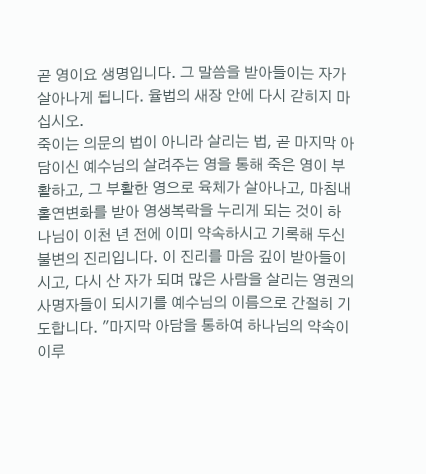곧 영이요 생명입니다. 그 말씀을 받아들이는 자가 살아나게 됩니다. 율법의 새장 안에 다시 갇히지 마십시오.
죽이는 의문의 법이 아니라 살리는 법, 곧 마지막 아담이신 예수님의 살려주는 영을 통해 죽은 영이 부활하고, 그 부활한 영으로 육체가 살아나고, 마침내 홀연변화를 받아 영생복락을 누리게 되는 것이 하나님이 이천 년 전에 이미 약속하시고 기록해 두신 불변의 진리입니다. 이 진리를 마음 깊이 받아들이시고, 다시 산 자가 되며 많은 사람을 살리는 영권의 사명자들이 되시기를 예수님의 이름으로 간절히 기도합니다. "마지막 아담을 통하여 하나님의 약속이 이루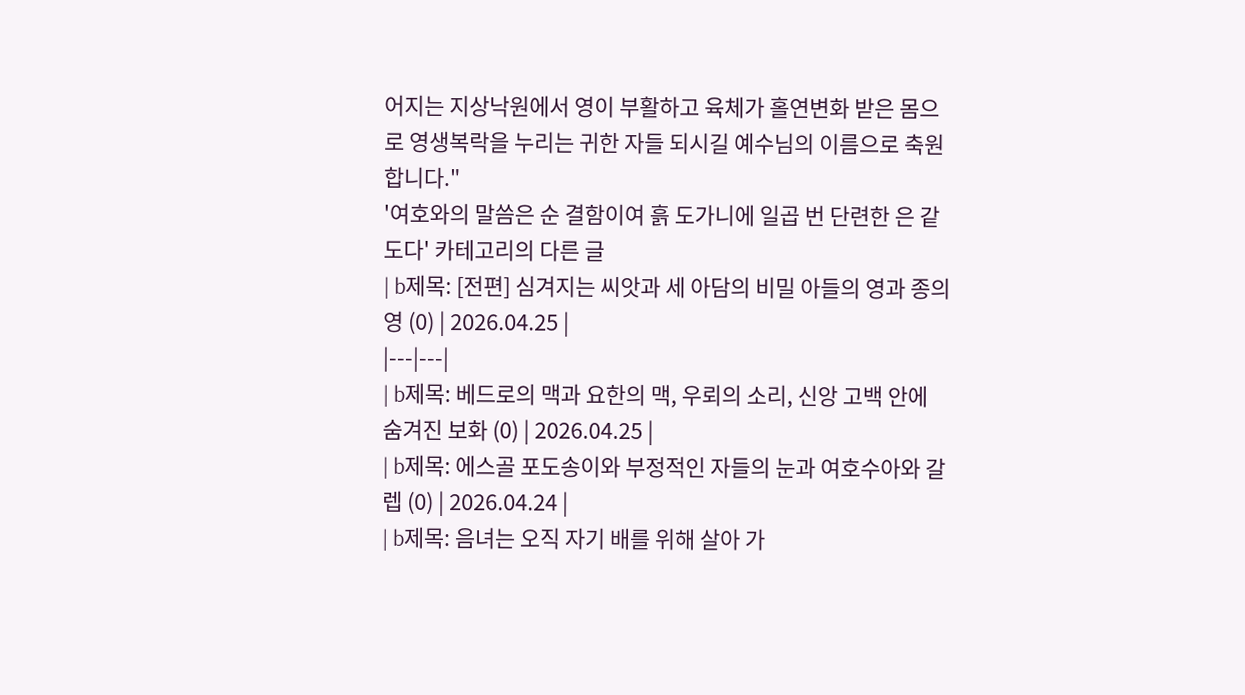어지는 지상낙원에서 영이 부활하고 육체가 홀연변화 받은 몸으로 영생복락을 누리는 귀한 자들 되시길 예수님의 이름으로 축원합니다."
'여호와의 말씀은 순 결함이여 흙 도가니에 일곱 번 단련한 은 같도다' 카테고리의 다른 글
| b제목: [전편] 심겨지는 씨앗과 세 아담의 비밀 아들의 영과 종의 영 (0) | 2026.04.25 |
|---|---|
| b제목: 베드로의 맥과 요한의 맥, 우뢰의 소리, 신앙 고백 안에 숨겨진 보화 (0) | 2026.04.25 |
| b제목: 에스골 포도송이와 부정적인 자들의 눈과 여호수아와 갈렙 (0) | 2026.04.24 |
| b제목: 음녀는 오직 자기 배를 위해 살아 가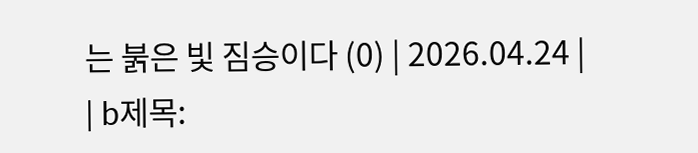는 붉은 빛 짐승이다 (0) | 2026.04.24 |
| b제목: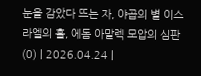눈을 감았다 뜨는 자, 야곱의 별 이스라엘의 홀, 에돔 아말렉 모압의 심판 (0) | 2026.04.24 |